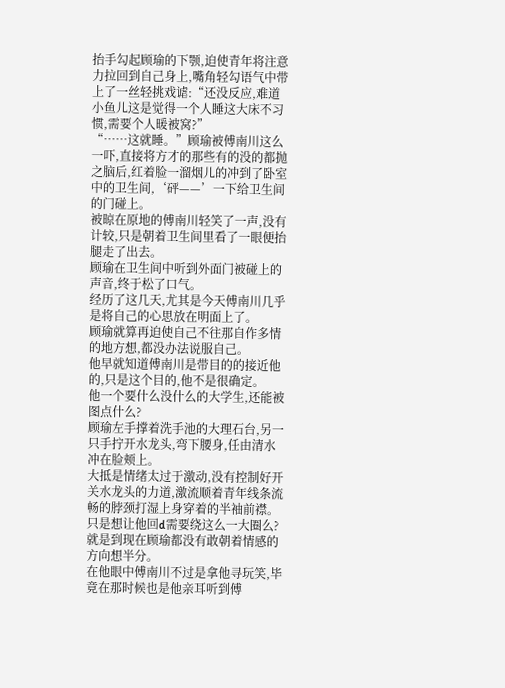抬手勾起顾瑜的下颚,迫使青年将注意力拉回到自己身上,嘴角轻勾语气中带上了一丝轻挑戏谑:“还没反应,难道小鱼儿这是觉得一个人睡这大床不习惯,需要个人暖被窝?”
“……这就睡。”顾瑜被傅南川这么一吓,直接将方才的那些有的没的都抛之脑后,红着脸一溜烟儿的冲到了卧室中的卫生间,‘砰——’一下给卫生间的门碰上。
被晾在原地的傅南川轻笑了一声,没有计较,只是朝着卫生间里看了一眼便抬腿走了出去。
顾瑜在卫生间中听到外面门被碰上的声音,终于松了口气。
经历了这几天,尤其是今天傅南川几乎是将自己的心思放在明面上了。
顾瑜就算再迫使自己不往那自作多情的地方想,都没办法说服自己。
他早就知道傅南川是带目的的接近他的,只是这个目的,他不是很确定。
他一个要什么没什么的大学生,还能被图点什么?
顾瑜左手撑着洗手池的大理石台,另一只手拧开水龙头,弯下腰身,任由清水冲在脸颊上。
大抵是情绪太过于激动,没有控制好开关水龙头的力道,激流顺着青年线条流畅的脖颈打湿上身穿着的半袖前襟。
只是想让他回d需要绕这么一大圈么?
就是到现在顾瑜都没有敢朝着情感的方向想半分。
在他眼中傅南川不过是拿他寻玩笑,毕竟在那时候也是他亲耳听到傅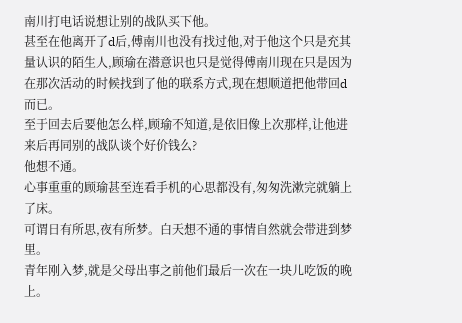南川打电话说想让别的战队买下他。
甚至在他离开了d后,傅南川也没有找过他,对于他这个只是充其量认识的陌生人,顾瑜在潜意识也只是觉得傅南川现在只是因为在那次活动的时候找到了他的联系方式,现在想顺道把他带回d而已。
至于回去后要他怎么样,顾瑜不知道,是依旧像上次那样,让他进来后再同别的战队谈个好价钱么?
他想不通。
心事重重的顾瑜甚至连看手机的心思都没有,匆匆洗漱完就躺上了床。
可谓日有所思,夜有所梦。白天想不通的事情自然就会带进到梦里。
青年刚入梦,就是父母出事之前他们最后一次在一块儿吃饭的晚上。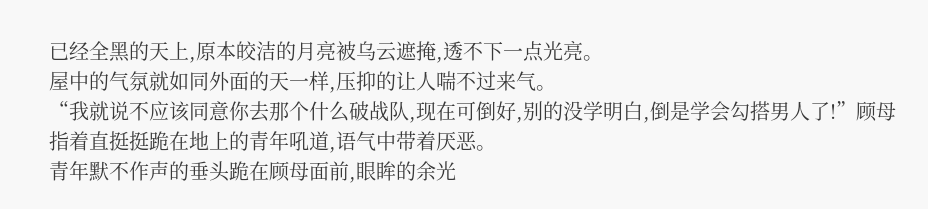已经全黑的天上,原本皎洁的月亮被乌云遮掩,透不下一点光亮。
屋中的气氛就如同外面的天一样,压抑的让人喘不过来气。
“我就说不应该同意你去那个什么破战队,现在可倒好,别的没学明白,倒是学会勾搭男人了!”顾母指着直挺挺跪在地上的青年吼道,语气中带着厌恶。
青年默不作声的垂头跪在顾母面前,眼眸的余光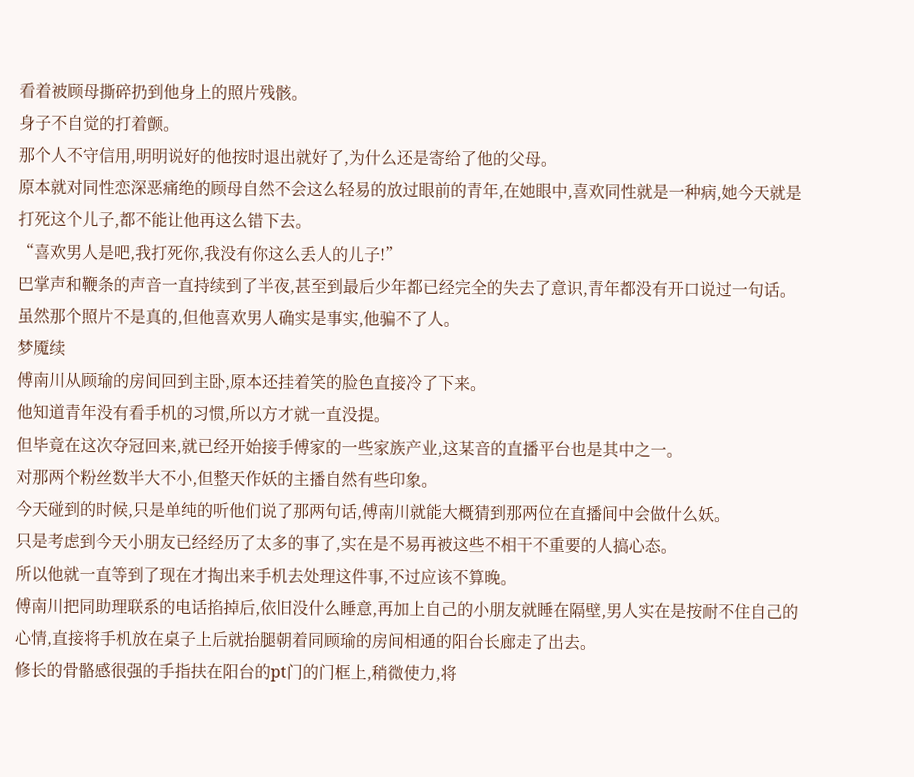看着被顾母撕碎扔到他身上的照片残骸。
身子不自觉的打着颤。
那个人不守信用,明明说好的他按时退出就好了,为什么还是寄给了他的父母。
原本就对同性恋深恶痛绝的顾母自然不会这么轻易的放过眼前的青年,在她眼中,喜欢同性就是一种病,她今天就是打死这个儿子,都不能让他再这么错下去。
“喜欢男人是吧,我打死你,我没有你这么丢人的儿子!”
巴掌声和鞭条的声音一直持续到了半夜,甚至到最后少年都已经完全的失去了意识,青年都没有开口说过一句话。
虽然那个照片不是真的,但他喜欢男人确实是事实,他骗不了人。
梦魇续
傅南川从顾瑜的房间回到主卧,原本还挂着笑的脸色直接冷了下来。
他知道青年没有看手机的习惯,所以方才就一直没提。
但毕竟在这次夺冠回来,就已经开始接手傅家的一些家族产业,这某音的直播平台也是其中之一。
对那两个粉丝数半大不小,但整天作妖的主播自然有些印象。
今天碰到的时候,只是单纯的听他们说了那两句话,傅南川就能大概猜到那两位在直播间中会做什么妖。
只是考虑到今天小朋友已经经历了太多的事了,实在是不易再被这些不相干不重要的人搞心态。
所以他就一直等到了现在才掏出来手机去处理这件事,不过应该不算晚。
傅南川把同助理联系的电话掐掉后,依旧没什么睡意,再加上自己的小朋友就睡在隔壁,男人实在是按耐不住自己的心情,直接将手机放在桌子上后就抬腿朝着同顾瑜的房间相通的阳台长廊走了出去。
修长的骨骼感很强的手指扶在阳台的pt门的门框上,稍微使力,将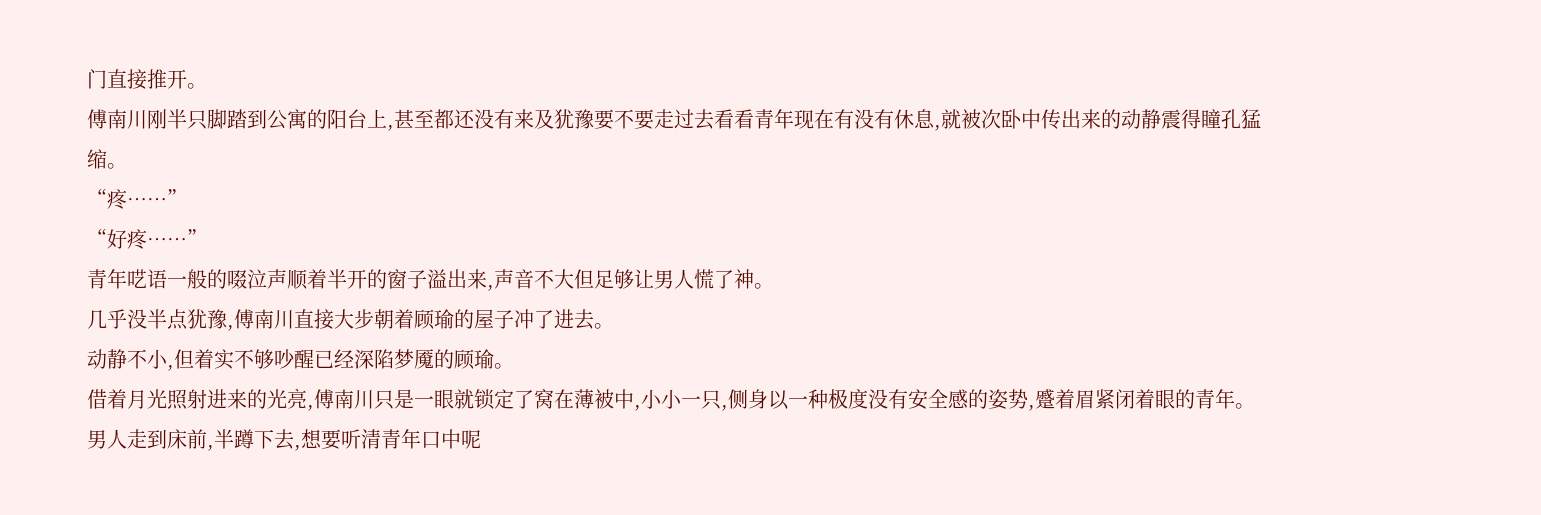门直接推开。
傅南川刚半只脚踏到公寓的阳台上,甚至都还没有来及犹豫要不要走过去看看青年现在有没有休息,就被次卧中传出来的动静震得瞳孔猛缩。
“疼……”
“好疼……”
青年呓语一般的啜泣声顺着半开的窗子溢出来,声音不大但足够让男人慌了神。
几乎没半点犹豫,傅南川直接大步朝着顾瑜的屋子冲了进去。
动静不小,但着实不够吵醒已经深陷梦魇的顾瑜。
借着月光照射进来的光亮,傅南川只是一眼就锁定了窝在薄被中,小小一只,侧身以一种极度没有安全感的姿势,蹙着眉紧闭着眼的青年。
男人走到床前,半蹲下去,想要听清青年口中呢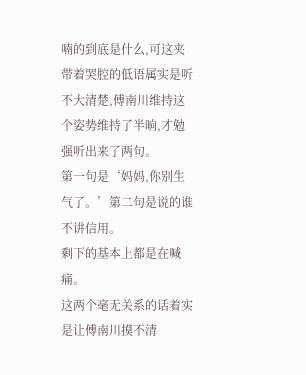喃的到底是什么,可这夹带着哭腔的低语属实是听不大清楚,傅南川维持这个姿势维持了半晌,才勉强听出来了两句。
第一句是‘妈妈,你别生气了。’第二句是说的谁不讲信用。
剩下的基本上都是在喊痛。
这两个毫无关系的话着实是让傅南川摸不清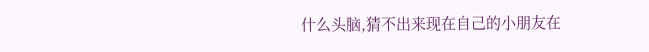什么头脑,猜不出来现在自己的小朋友在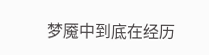梦魇中到底在经历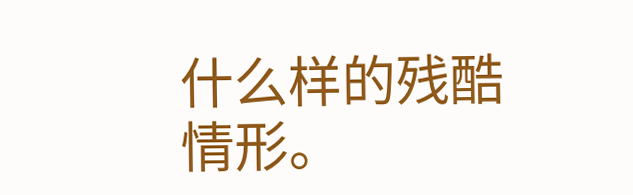什么样的残酷情形。